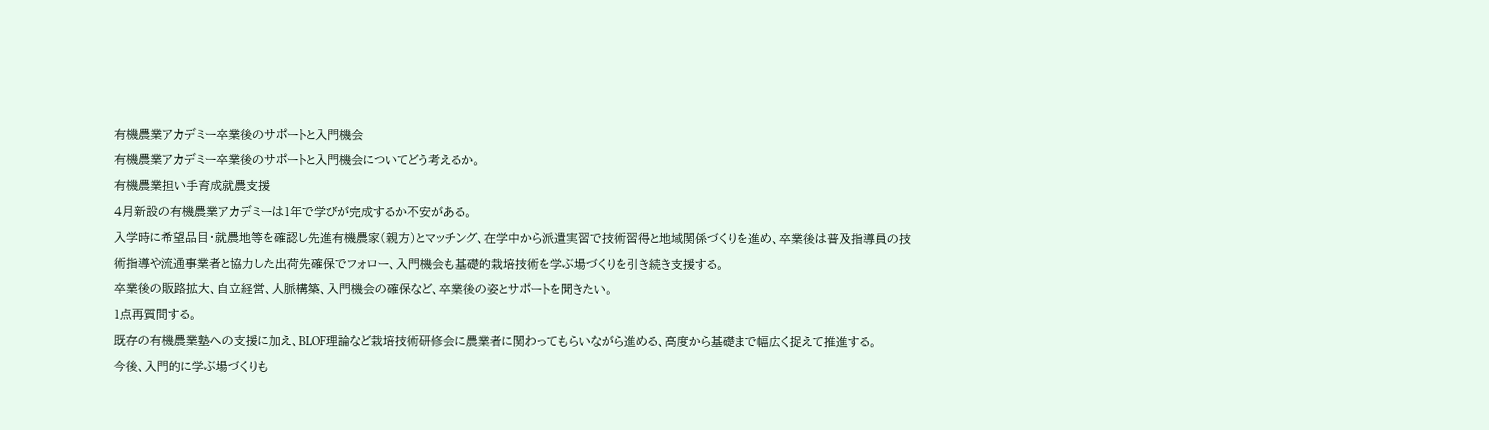有機農業アカデミー卒業後のサポートと入門機会
有機農業アカデミー卒業後のサポートと入門機会についてどう考えるか。
有機農業担い手育成就農支援
4月新設の有機農業アカデミーは1年で学びが完成するか不安がある。
入学時に希望品目・就農地等を確認し先進有機農家(親方)とマッチング、在学中から派遣実習で技術習得と地域関係づくりを進め、卒業後は普及指導員の技術指導や流通事業者と協力した出荷先確保でフォロー、入門機会も基礎的栽培技術を学ぶ場づくりを引き続き支援する。
卒業後の販路拡大、自立経営、人脈構築、入門機会の確保など、卒業後の姿とサポートを聞きたい。
1点再質問する。
既存の有機農業塾への支援に加え、BLOF理論など栽培技術研修会に農業者に関わってもらいながら進める、高度から基礎まで幅広く捉えて推進する。
今後、入門的に学ぶ場づくりも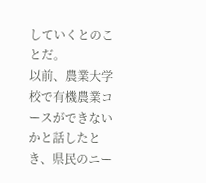していくとのことだ。
以前、農業大学校で有機農業コースができないかと話したとき、県民のニー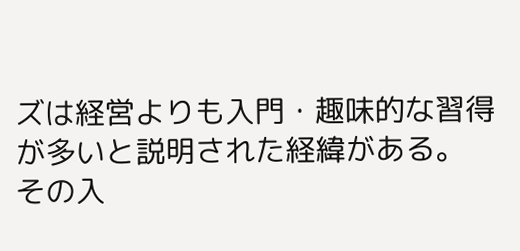ズは経営よりも入門・趣味的な習得が多いと説明された経緯がある。
その入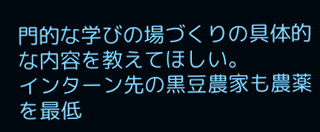門的な学びの場づくりの具体的な内容を教えてほしい。
インターン先の黒豆農家も農薬を最低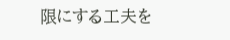限にする工夫を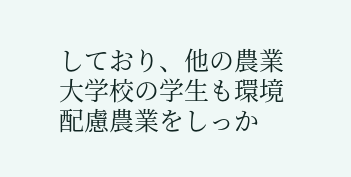しており、他の農業大学校の学生も環境配慮農業をしっか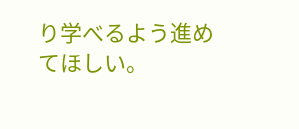り学べるよう進めてほしい。